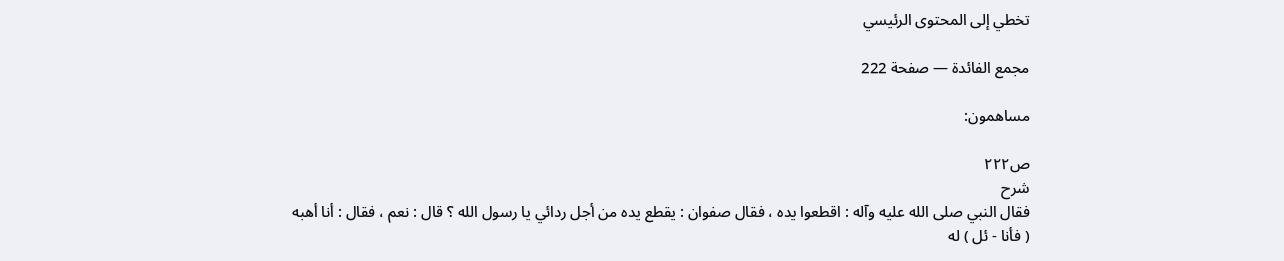تخطي إلى المحتوى الرئيسي

مجمع الفائدة — صفحة 222

مساهمون:

ص٢٢٢
شرح
فقال النبي صلى الله عليه وآله : اقطعوا يده ، فقال صفوان : يقطع يده من أجل ردائي يا رسول الله ؟ قال : نعم ، فقال : أنا أهبه ( فأنا - ئل ) له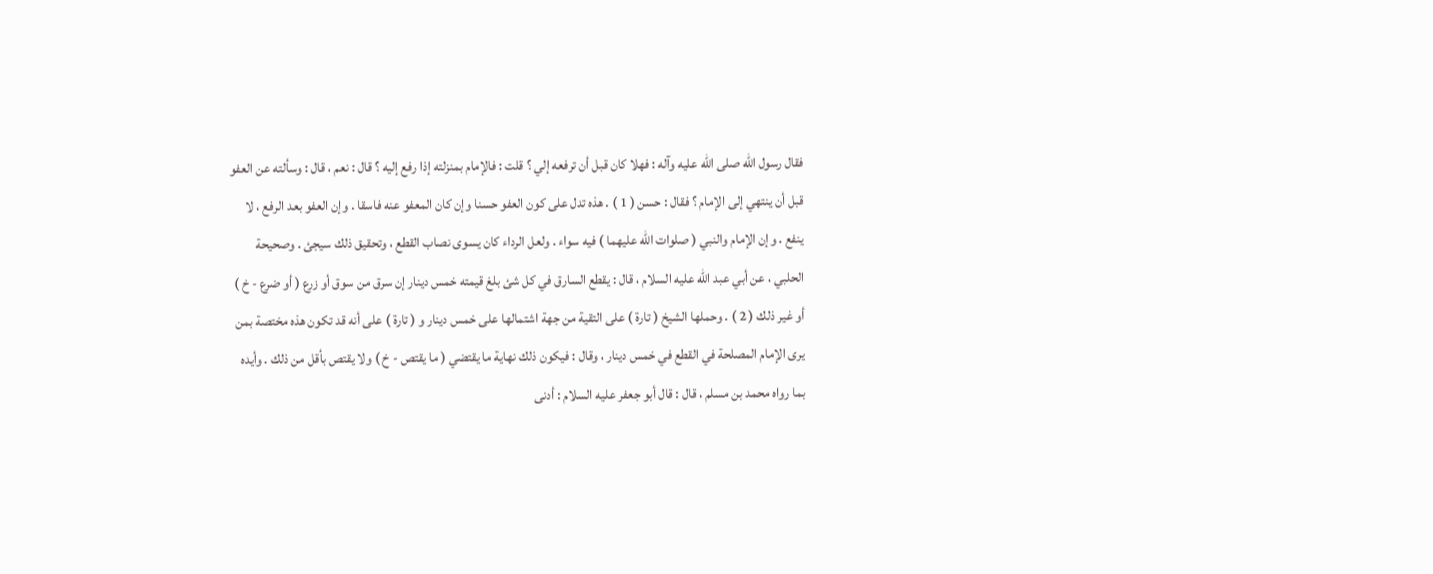فقال رسول الله صلى الله عليه وآله : فهلا كان قبل أن ترفعه إلي ؟ قلت : فالإمام بمنزلته إذا رفع إليه ؟ قال : نعم ، قال : وسألته عن العفو قبل أن ينتهي إلى الإمام ؟ فقال : حسن ( 1 ) . هذه تدل على كون العفو حسنا وإن كان المعفو عنه فاسقا . وإن العفو بعد الرفع ، لا ينفع . وإن الإمام والنبي ( صلوات الله عليهما ) فيه سواء . ولعل الرداء كان يسوى نصاب القطع ، وتحقيق ذلك سيجئ . وصحيحة الحلبي ، عن أبي عبد الله عليه السلام ، قال : يقطع السارق في كل شئ بلغ قيمته خمس دينار إن سرق من سوق أو زرع ( أو ضرع - خ ) أو غير ذلك ( 2 ) . وحملها الشيخ ( تارة ) على التقية من جهة اشتمالها على خمس دينار و ( تارة ) على أنه قد تكون هذه مختصة بمن يرى الإمام المصلحة في القطع في خمس دينار ، وقال : فيكون ذلك نهاية ما يقتضي ( ما يقتص - خ ) ولا يقتص بأقل من ذلك . وأيده بما رواه محمد بن مسلم ، قال : قال أبو جعفر عليه السلام : أدنى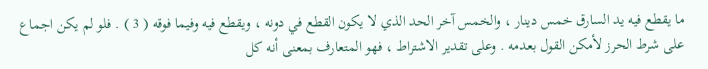ما يقطع فيه يد السارق خمس دينار ، والخمس آخر الحد الذي لا يكون القطع في دونه ، ويقطع فيه وفيما فوقه ( 3 ) . فلو لم يكن اجماع على شرط الحرز لأمكن القول بعدمه . وعلى تقدير الاشتراط ، فهو المتعارف بمعنى أنه كل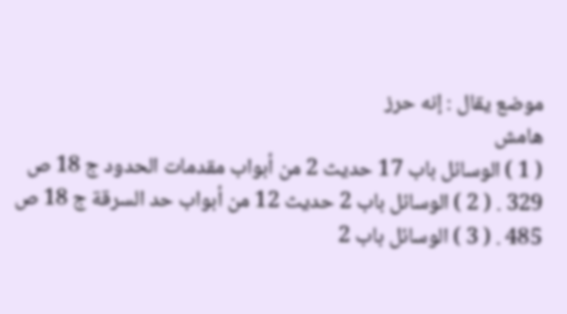موضع يقال : إنه حرز
هامش
( 1 ) الوسائل باب 17 حديث 2 من أبواب مقدمات الحدود ج 18 ص 329 . ( 2 ) الوسائل باب 2 حديث 12 من أبواب حد السرقة ج 18 ص 485 . ( 3 ) الوسائل باب 2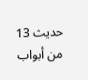حديث 13 من أبواب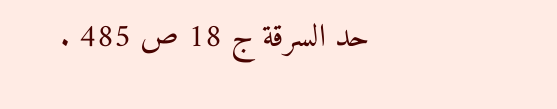حد السرقة ج 18 ص 485 .